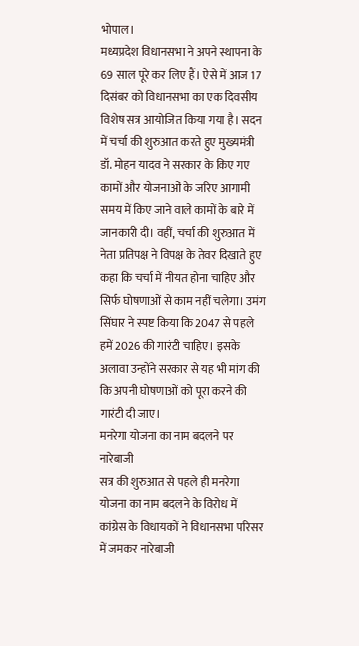भोपाल।
मध्यप्रदेश विधानसभा ने अपने स्थापना के 69 साल पूरे कर लिए हैं। ऐसे में आज 17 दिसंबर को विधानसभा का एक दिवसीय विशेष सत्र आयोजित किया गया है। सदन में चर्चा की शुरुआत करते हुए मुख्यमंत्री डॉ. मोहन यादव ने सरकार के किए गए कामों और योजनाओं के जरिए आगामी समय में किए जाने वाले कामों के बारे में जानकारी दी। वहीं, चर्चा की शुरुआत में नेता प्रतिपक्ष ने विपक्ष के तेवर दिखाते हुए कहा कि चर्चा में नीयत होना चाहिए और सिर्फ घोषणाओं से काम नहीं चलेगा। उमंग सिंघार ने स्पष्ट किया कि 2047 से पहले हमें 2026 की गारंटी चाहिए। इसके अलावा उन्होंने सरकार से यह भी मांग की कि अपनी घोषणाओं को पूरा करने की गारंटी दी जाए।
मनरेगा योजना का नाम बदलने पर नारेबाजी
सत्र की शुरुआत से पहले ही मनरेगा योजना का नाम बदलने के विरोध में कांग्रेस के विधायकों ने विधानसभा परिसर में जमकर नारेबाजी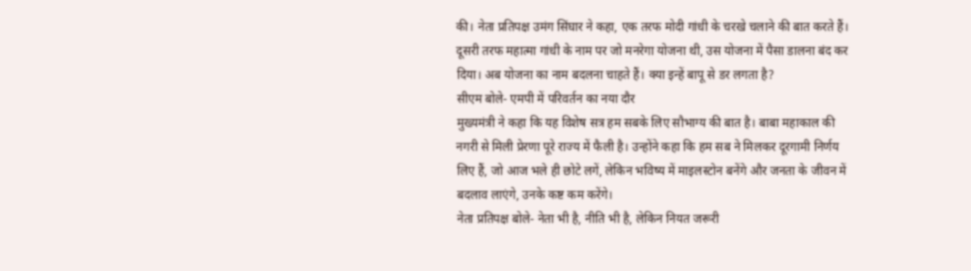की। नेता प्रतिपक्ष उमंग सिंघार ने कहा, एक तरफ मोदी गांधी के चरखे चलाने की बात करते हैं। दूसरी तरफ महात्मा गांधी के नाम पर जो मनरेगा योजना थी, उस योजना में पैसा डालना बंद कर दिया। अब योजना का नाम बदलना चाहते हैं। क्या इन्हें बापू से डर लगता है?
सीएम बोले- एमपी में परिवर्तन का नया दौर
मुख्यमंत्री ने कहा कि यह विशेष सत्र हम सबके लिए सौभाग्य की बात है। बाबा महाकाल की नगरी से मिली प्रेरणा पूरे राज्य में फैली है। उन्होंने कहा कि हम सब ने मिलकर दूरगामी निर्णय लिए हैं, जो आज भले ही छोटे लगें, लेकिन भविष्य में माइलस्टोन बनेंगे और जनता के जीवन में बदलाव लाएंगे, उनके कष्ट कम करेंगे।
नेता प्रतिपक्ष बोले- नेता भी है, नीति भी है, लेकिन नियत जरूरी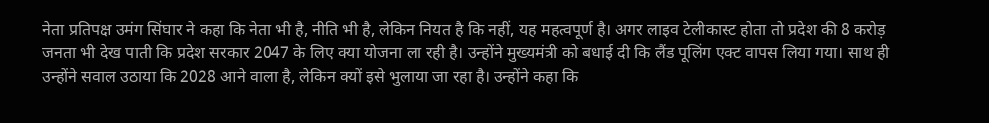नेता प्रतिपक्ष उमंग सिंघार ने कहा कि नेता भी है, नीति भी है, लेकिन नियत है कि नहीं, यह महत्वपूर्ण है। अगर लाइव टेलीकास्ट होता तो प्रदेश की 8 करोड़ जनता भी देख पाती कि प्रदेश सरकार 2047 के लिए क्या योजना ला रही है। उन्होंने मुख्यमंत्री को बधाई दी कि लैंड पूलिंग एक्ट वापस लिया गया। साथ ही उन्होंने सवाल उठाया कि 2028 आने वाला है, लेकिन क्यों इसे भुलाया जा रहा है। उन्होंने कहा कि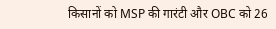किसानों को MSP की गारंटी और OBC को 26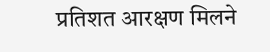प्रतिशत आरक्षण मिलने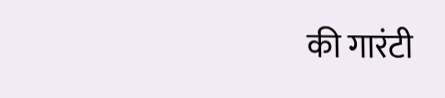की गारंटी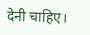देनी चाहिए।